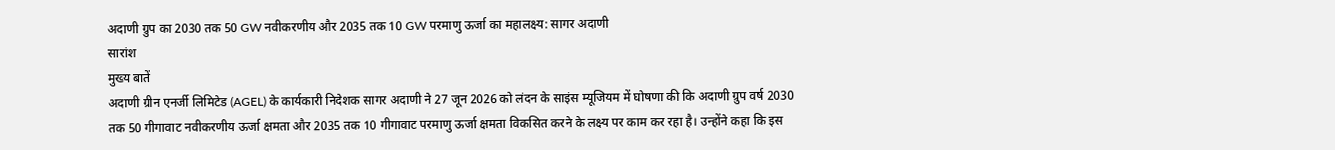अदाणी ग्रुप का 2030 तक 50 GW नवीकरणीय और 2035 तक 10 GW परमाणु ऊर्जा का महालक्ष्य: सागर अदाणी
सारांश
मुख्य बातें
अदाणी ग्रीन एनर्जी लिमिटेड (AGEL) के कार्यकारी निदेशक सागर अदाणी ने 27 जून 2026 को लंदन के साइंस म्यूजियम में घोषणा की कि अदाणी ग्रुप वर्ष 2030 तक 50 गीगावाट नवीकरणीय ऊर्जा क्षमता और 2035 तक 10 गीगावाट परमाणु ऊर्जा क्षमता विकसित करने के लक्ष्य पर काम कर रहा है। उन्होंने कहा कि इस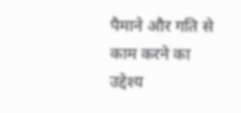पैमाने और गति से काम करने का उद्देश्य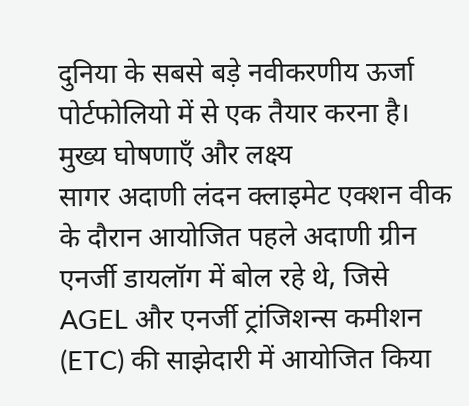दुनिया के सबसे बड़े नवीकरणीय ऊर्जा पोर्टफोलियो में से एक तैयार करना है।
मुख्य घोषणाएँ और लक्ष्य
सागर अदाणी लंदन क्लाइमेट एक्शन वीक के दौरान आयोजित पहले अदाणी ग्रीन एनर्जी डायलॉग में बोल रहे थे, जिसे AGEL और एनर्जी ट्रांजिशन्स कमीशन (ETC) की साझेदारी में आयोजित किया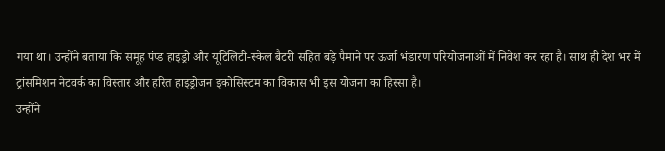गया था। उन्होंने बताया कि समूह पंप्ड हाइड्रो और यूटिलिटी-स्केल बैटरी सहित बड़े पैमाने पर ऊर्जा भंडारण परियोजनाओं में निवेश कर रहा है। साथ ही देश भर में ट्रांसमिशन नेटवर्क का विस्तार और हरित हाइड्रोजन इकोसिस्टम का विकास भी इस योजना का हिस्सा है।
उन्होंने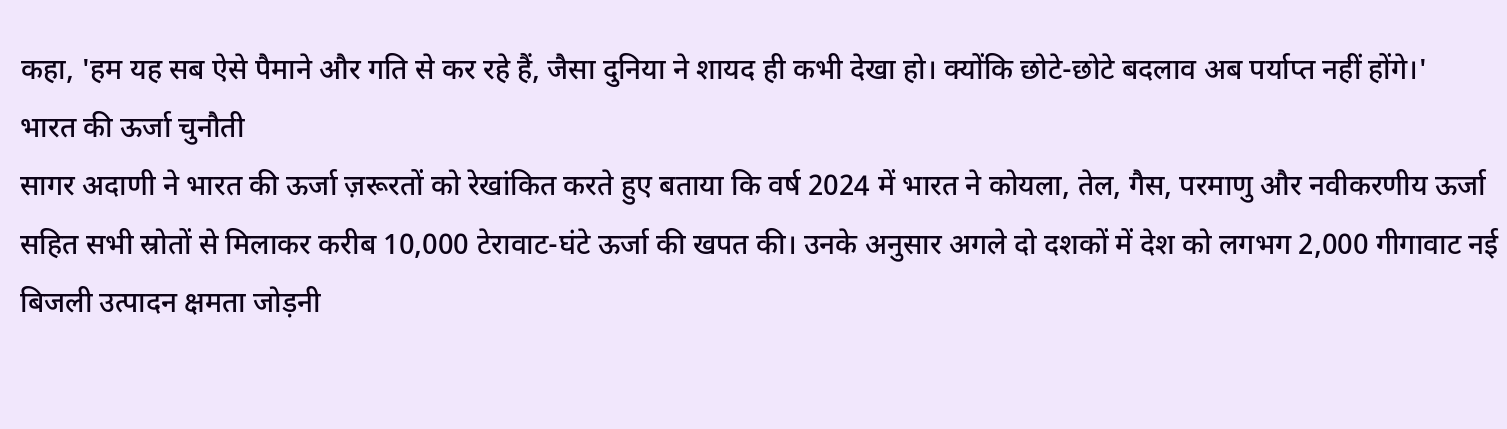कहा, 'हम यह सब ऐसे पैमाने और गति से कर रहे हैं, जैसा दुनिया ने शायद ही कभी देखा हो। क्योंकि छोटे-छोटे बदलाव अब पर्याप्त नहीं होंगे।'
भारत की ऊर्जा चुनौती
सागर अदाणी ने भारत की ऊर्जा ज़रूरतों को रेखांकित करते हुए बताया कि वर्ष 2024 में भारत ने कोयला, तेल, गैस, परमाणु और नवीकरणीय ऊर्जा सहित सभी स्रोतों से मिलाकर करीब 10,000 टेरावाट-घंटे ऊर्जा की खपत की। उनके अनुसार अगले दो दशकों में देश को लगभग 2,000 गीगावाट नई बिजली उत्पादन क्षमता जोड़नी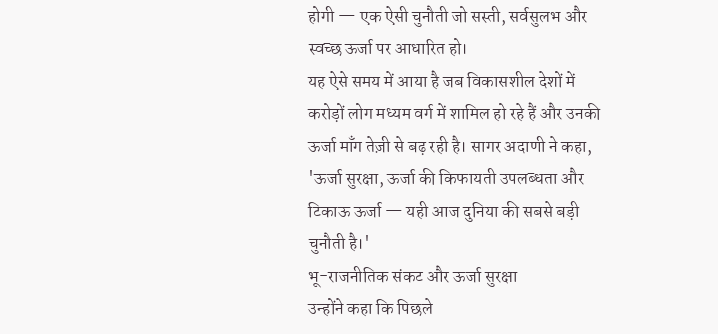होगी — एक ऐसी चुनौती जो सस्ती, सर्वसुलभ और स्वच्छ ऊर्जा पर आधारित हो।
यह ऐसे समय में आया है जब विकासशील देशों में करोड़ों लोग मध्यम वर्ग में शामिल हो रहे हैं और उनकी ऊर्जा माँग तेज़ी से बढ़ रही है। सागर अदाणी ने कहा, 'ऊर्जा सुरक्षा, ऊर्जा की किफायती उपलब्धता और टिकाऊ ऊर्जा — यही आज दुनिया की सबसे बड़ी चुनौती है।'
भू-राजनीतिक संकट और ऊर्जा सुरक्षा
उन्होंने कहा कि पिछले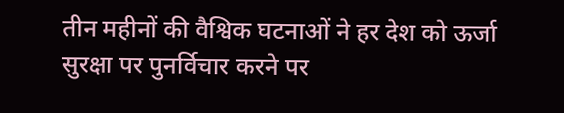तीन महीनों की वैश्विक घटनाओं ने हर देश को ऊर्जा सुरक्षा पर पुनर्विचार करने पर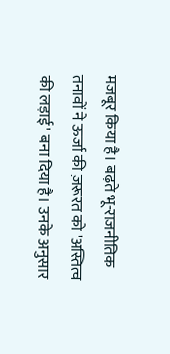मजबूर किया है। बढ़ते भू-राजनीतिक तनावों ने ऊर्जा की ज़रूरत को 'अस्तित्व की लड़ाई' बना दिया है। उनके अनुसार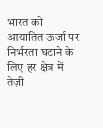भारत को आयातित ऊर्जा पर निर्भरता घटाने के लिए हर क्षेत्र में तेज़ी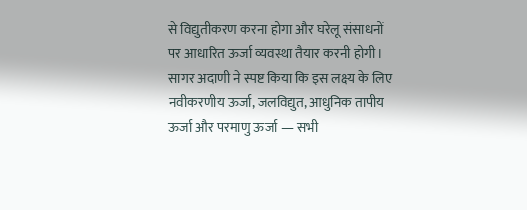से विद्युतीकरण करना होगा और घरेलू संसाधनों पर आधारित ऊर्जा व्यवस्था तैयार करनी होगी।
सागर अदाणी ने स्पष्ट किया कि इस लक्ष्य के लिए नवीकरणीय ऊर्जा, जलविद्युत, आधुनिक तापीय ऊर्जा और परमाणु ऊर्जा — सभी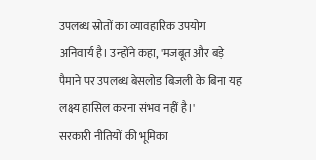उपलब्ध स्रोतों का व्यावहारिक उपयोग अनिवार्य है। उन्होंने कहा, 'मजबूत और बड़े पैमाने पर उपलब्ध बेसलोड बिजली के बिना यह लक्ष्य हासिल करना संभव नहीं है।'
सरकारी नीतियों की भूमिका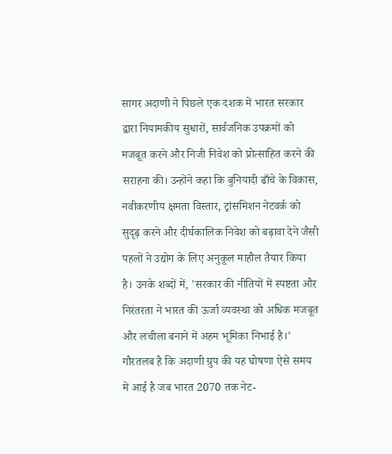सागर अदाणी ने पिछले एक दशक में भारत सरकार द्वारा नियामकीय सुधारों, सार्वजनिक उपक्रमों को मजबूत करने और निजी निवेश को प्रोत्साहित करने की सराहना की। उन्होंने कहा कि बुनियादी ढाँचे के विकास, नवीकरणीय क्षमता विस्तार, ट्रांसमिशन नेटवर्क को सुदृढ़ करने और दीर्घकालिक निवेश को बढ़ावा देने जैसी पहलों ने उद्योग के लिए अनुकूल माहौल तैयार किया है। उनके शब्दों में, 'सरकार की नीतियों में स्पष्टता और निरंतरता ने भारत की ऊर्जा व्यवस्था को अधिक मजबूत और लचीला बनाने में अहम भूमिका निभाई है।'
गौरतलब है कि अदाणी ग्रुप की यह घोषणा ऐसे समय में आई है जब भारत 2070 तक नेट-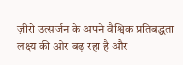ज़ीरो उत्सर्जन के अपने वैश्विक प्रतिबद्धता लक्ष्य की ओर बढ़ रहा है और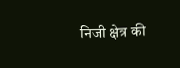निजी क्षेत्र की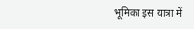भूमिका इस यात्रा में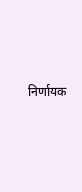निर्णायक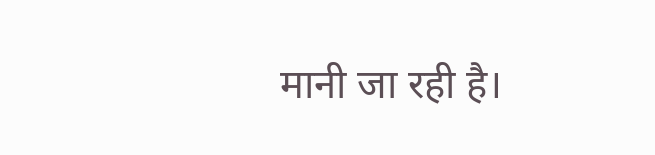मानी जा रही है।